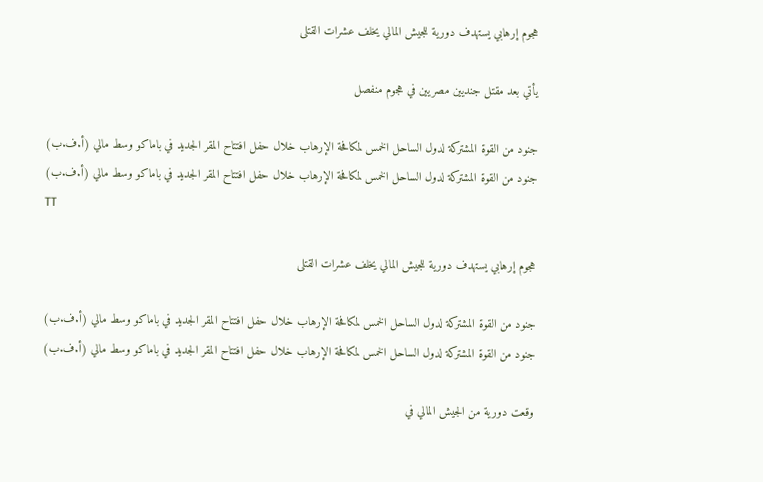هجوم إرهابي يستهدف دورية للجيش المالي يخلف عشرات القتلى

يأتي بعد مقتل جنديين مصريين في هجوم منفصل

جنود من القوة المشتركة لدول الساحل الخمس لمكافحة الإرهاب خلال حفل افتتاح المقر الجديد في باماكو وسط مالي (أ.ف.ب)
جنود من القوة المشتركة لدول الساحل الخمس لمكافحة الإرهاب خلال حفل افتتاح المقر الجديد في باماكو وسط مالي (أ.ف.ب)
TT

هجوم إرهابي يستهدف دورية للجيش المالي يخلف عشرات القتلى

جنود من القوة المشتركة لدول الساحل الخمس لمكافحة الإرهاب خلال حفل افتتاح المقر الجديد في باماكو وسط مالي (أ.ف.ب)
جنود من القوة المشتركة لدول الساحل الخمس لمكافحة الإرهاب خلال حفل افتتاح المقر الجديد في باماكو وسط مالي (أ.ف.ب)

وقعت دورية من الجيش المالي في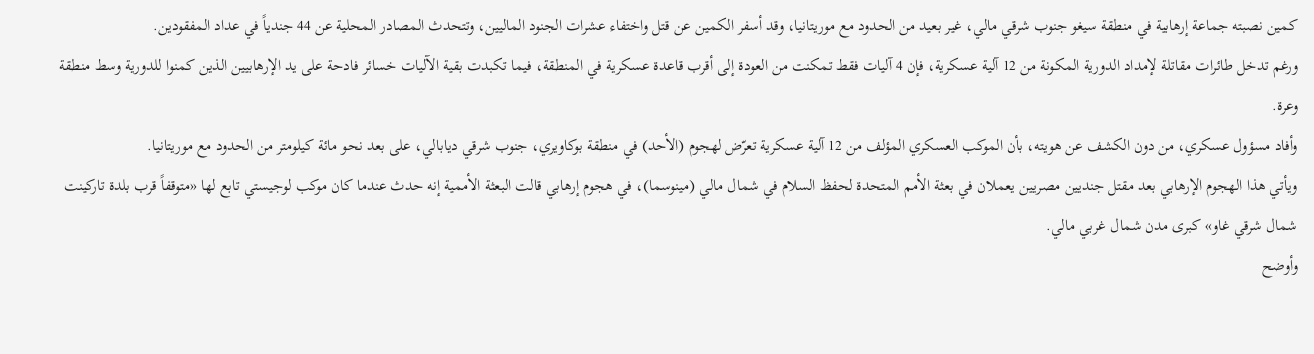كمين نصبته جماعة إرهابية في منطقة سيغو جنوب شرقي مالي، غير بعيد من الحدود مع موريتانيا، وقد أسفر الكمين عن قتل واختفاء عشرات الجنود الماليين، وتتحدث المصادر المحلية عن 44 جندياً في عداد المفقودين.
ورغم تدخل طائرات مقاتلة لإمداد الدورية المكونة من 12 آلية عسكرية، فإن 4 آليات فقط تمكنت من العودة إلى أقرب قاعدة عسكرية في المنطقة، فيما تكبدت بقية الآليات خسائر فادحة على يد الإرهابيين الذين كمنوا للدورية وسط منطقة وعرة.
وأفاد مسؤول عسكري، من دون الكشف عن هويته، بأن الموكب العسكري المؤلف من 12 آلية عسكرية تعرّض لهجوم (الأحد) في منطقة بوكاويري، جنوب شرقي ديابالي، على بعد نحو مائة كيلومتر من الحدود مع موريتانيا.
ويأتي هذا الهجوم الإرهابي بعد مقتل جنديين مصريين يعملان في بعثة الأمم المتحدة لحفظ السلام في شمال مالي (مينوسما)، في هجوم إرهابي قالت البعثة الأممية إنه حدث عندما كان موكب لوجيستي تابع لها «متوقفاً قرب بلدة تاركينت شمال شرقي غاو» كبرى مدن شمال غربي مالي.
وأوضح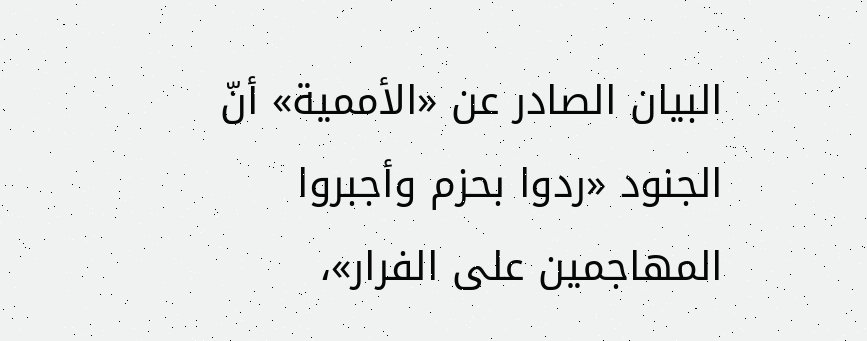البيان الصادر عن «الأممية» أنّ الجنود «ردوا بحزم وأجبروا المهاجمين على الفرار»،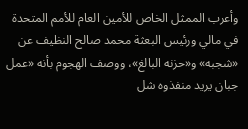وأعرب الممثل الخاص للأمين العام للأمم المتحدة في مالي ورئيس البعثة محمد صالح النظيف عن «شجبه» و«حزنه البالغ»، ووصف الهجوم بأنه «عمل جبان يريد منفذوه شل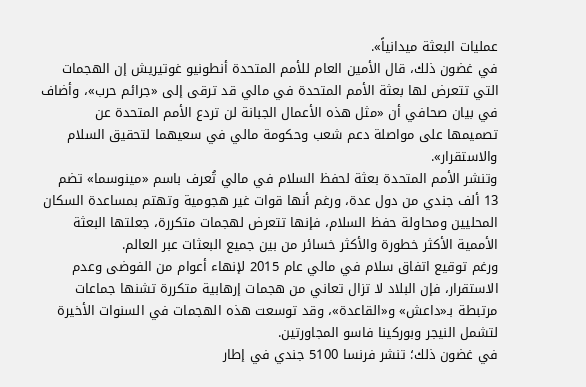عمليات البعثة ميدانياً».
في غضون ذلك، قال الأمين العام للأمم المتحدة أنطونيو غوتيريش إن الهجمات التي تتعرض لها بعثة الأمم المتحدة في مالي قد ترقى إلى «جرائم حرب»، وأضاف في بيان صحافي أن «مثل هذه الأعمال الجبانة لن تردع الأمم المتحدة عن تصميمها على مواصلة دعم شعب وحكومة مالي في سعيهما لتحقيق السلام والاستقرار».
وتنشر الأمم المتحدة بعثة لحفظ السلام في مالي تُعرف باسم «مينوسما» تضم 13 ألف جندي من دول عدة، ورغم أنها قوات غير هجومية وتهتم بمساعدة السكان المحليين ومحاولة حفظ السلام، فإنها تتعرض لهجمات متكررة، جعلتها البعثة الأممية الأكثر خطورة والأكثر خسائر من بين جميع البعثات عبر العالم.
ورغم توقيع اتفاق سلام في مالي عام 2015 لإنهاء أعوام من الفوضى وعدم الاستقرار، فإن البلاد لا تزال تعاني من هجمات إرهابية متكررة تشنها جماعات مرتبطة بـ«داعش» و«القاعدة»، وقد توسعت هذه الهجمات في السنوات الأخيرة لتشمل النيجر وبوركينا فاسو المجاورتين.
في غضون ذلك؛ تنشر فرنسا 5100 جندي في إطار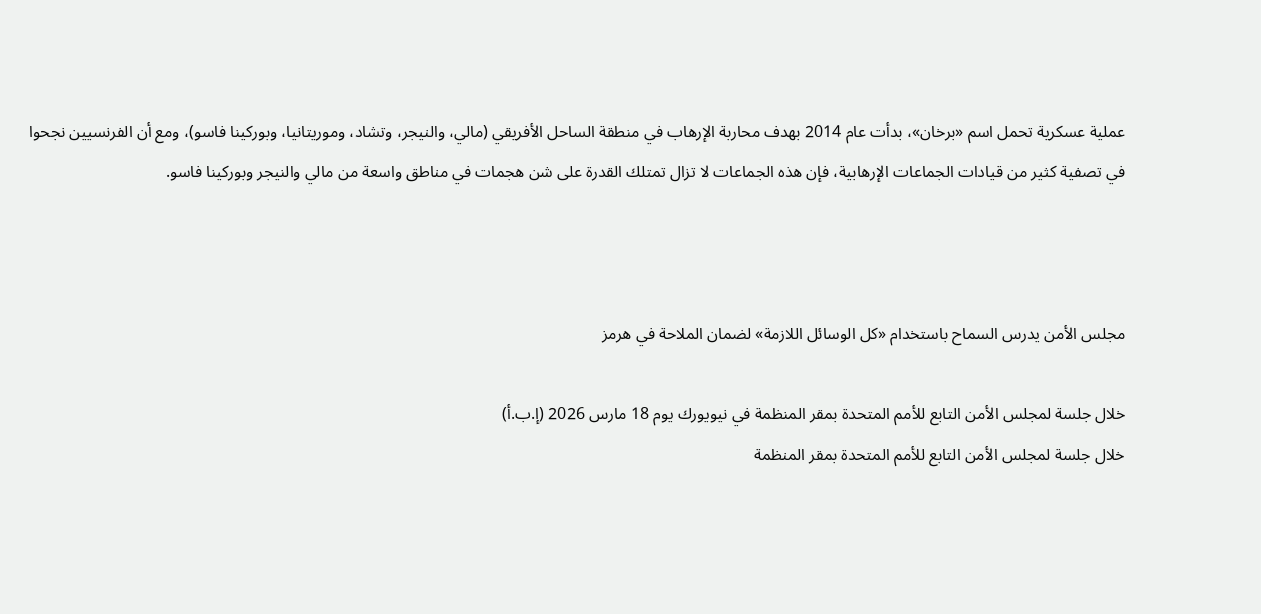عملية عسكرية تحمل اسم «برخان»، بدأت عام 2014 بهدف محاربة الإرهاب في منطقة الساحل الأفريقي (مالي، والنيجر، وتشاد، وموريتانيا، وبوركينا فاسو)، ومع أن الفرنسيين نجحوا في تصفية كثير من قيادات الجماعات الإرهابية، فإن هذه الجماعات لا تزال تمتلك القدرة على شن هجمات في مناطق واسعة من مالي والنيجر وبوركينا فاسو.



مجلس الأمن يدرس السماح باستخدام «كل الوسائل اللازمة» لضمان الملاحة في هرمز

خلال جلسة لمجلس الأمن التابع للأمم المتحدة بمقر المنظمة في نيويورك يوم 18 مارس 2026 (إ.ب.أ)
خلال جلسة لمجلس الأمن التابع للأمم المتحدة بمقر المنظمة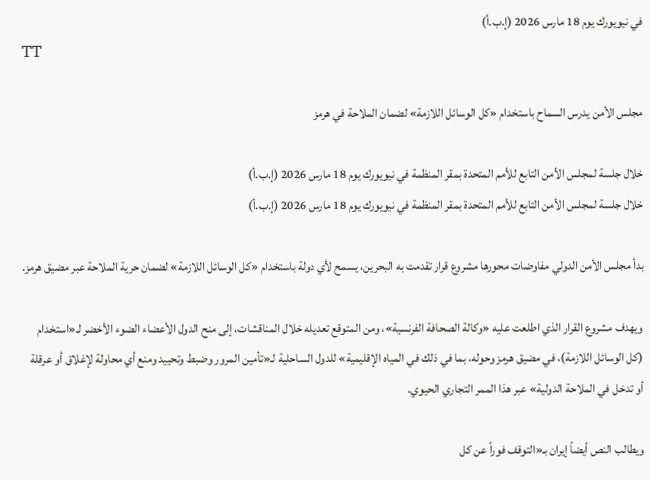في نيويورك يوم 18 مارس 2026 (إ.ب.أ)
TT

مجلس الأمن يدرس السماح باستخدام «كل الوسائل اللازمة» لضمان الملاحة في هرمز

خلال جلسة لمجلس الأمن التابع للأمم المتحدة بمقر المنظمة في نيويورك يوم 18 مارس 2026 (إ.ب.أ)
خلال جلسة لمجلس الأمن التابع للأمم المتحدة بمقر المنظمة في نيويورك يوم 18 مارس 2026 (إ.ب.أ)

بدأ مجلس الأمن الدولي مفاوضات محورها مشروع قرار تقدمت به البحرين، يسمح لأي دولة باستخدام «كل الوسائل اللازمة» لضمان حرية الملاحة عبر مضيق هرمز.

ويهدف مشروع القرار الذي اطلعت عليه «وكالة الصحافة الفرنسية»، ومن المتوقع تعديله خلال المناقشات، إلى منح الدول الأعضاء الضوء الأخضر لـ«استخدام (كل الوسائل اللازمة)، في مضيق هرمز وحوله، بما في ذلك في المياه الإقليمية» للدول الساحلية لـ«تأمين المرور وضبط وتحييد ومنع أي محاولة لإغلاق أو عرقلة أو تدخل في الملاحة الدولية» عبر هذا الممر التجاري الحيوي.

ويطالب النص أيضاً إيران بـ«التوقف فوراً عن كل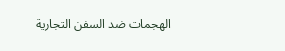الهجمات ضد السفن التجارية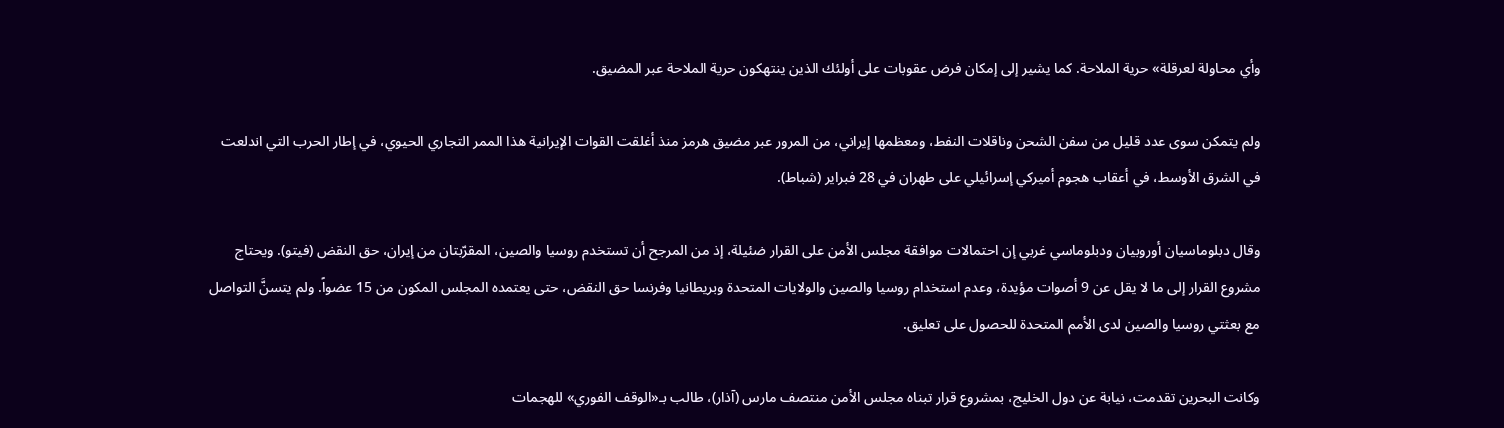وأي محاولة لعرقلة» حرية الملاحة. كما يشير إلى إمكان فرض عقوبات على أولئك الذين ينتهكون حرية الملاحة عبر المضيق.

ولم يتمكن سوى عدد قليل من سفن الشحن وناقلات النفط، ومعظمها إيراني، من المرور عبر مضيق هرمز منذ أغلقت القوات الإيرانية هذا الممر التجاري الحيوي، في إطار الحرب التي اندلعت في الشرق الأوسط، في أعقاب هجوم أميركي إسرائيلي على طهران في 28 فبراير (شباط).

وقال دبلوماسيان أوروبيان ودبلوماسي غربي إن احتمالات موافقة مجلس الأمن على القرار ضئيلة، إذ من المرجح أن تستخدم روسيا ‌والصين، المقرّبتان من إيران، حق النقض (فيتو). ويحتاج مشروع القرار إلى ما لا يقل عن 9 أصوات مؤيدة، وعدم استخدام روسيا والصين والولايات المتحدة وبريطانيا وفرنسا حق النقض، حتى يعتمده المجلس المكون من 15 عضواً. ولم يتسنَّ التواصل مع بعثتي روسيا والصين لدى الأمم المتحدة للحصول على تعليق.

وكانت البحرين تقدمت، نيابة عن دول الخليج، بمشروع قرار تبناه مجلس الأمن منتصف مارس (آذار)، طالب بـ«الوقف الفوري» للهجمات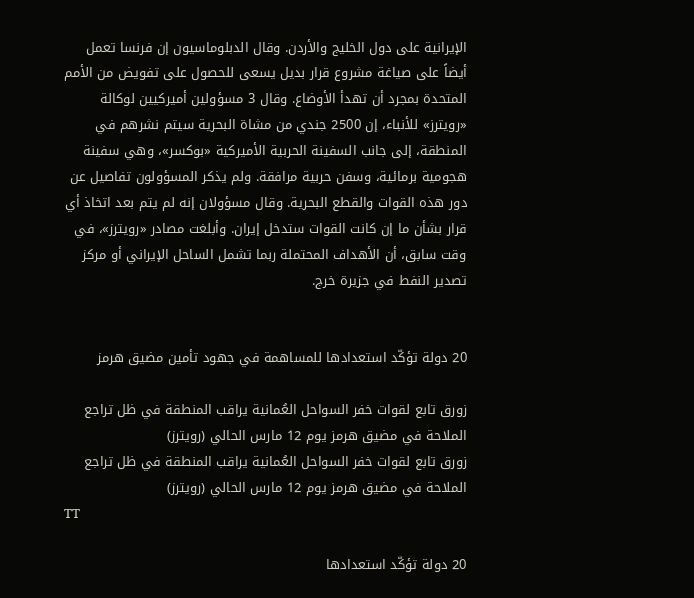الإيرانية على دول الخليج والأردن. وقال الدبلوماسيون إن فرنسا تعمل أيضاً على صياغة مشروع قرار بديل يسعى للحصول على تفويض من الأمم المتحدة بمجرد أن تهدأ الأوضاع. وقال 3 مسؤولين أميركيين لوكالة «رويترز» للأنباء، إن 2500 جندي من مشاة البحرية سيتم نشرهم في المنطقة، إلى جانب السفينة الحربية الأميركية «بوكسر»، وهي سفينة هجومية برمائية، وسفن حربية مرافقة. ولم يذكر المسؤولون تفاصيل عن دور هذه القوات والقطع البحرية. وقال مسؤولان إنه لم يتم بعد اتخاذ أي قرار بشأن ما إن كانت القوات ستدخل إيران. وأبلغت مصادر «رويترز»، في وقت سابق، أن الأهداف المحتملة ربما تشمل الساحل الإيراني أو مركز تصدير النفط في جزيرة خرج.


20 دولة تؤكّد استعدادها للمساهمة في جهود تأمين مضيق هرمز

زورق تابع لقوات خفر السواحل العُمانية يراقب المنطقة في ظل تراجع الملاحة في مضيق هرمز يوم 12 مارس الحالي (رويترز)
زورق تابع لقوات خفر السواحل العُمانية يراقب المنطقة في ظل تراجع الملاحة في مضيق هرمز يوم 12 مارس الحالي (رويترز)
TT

20 دولة تؤكّد استعدادها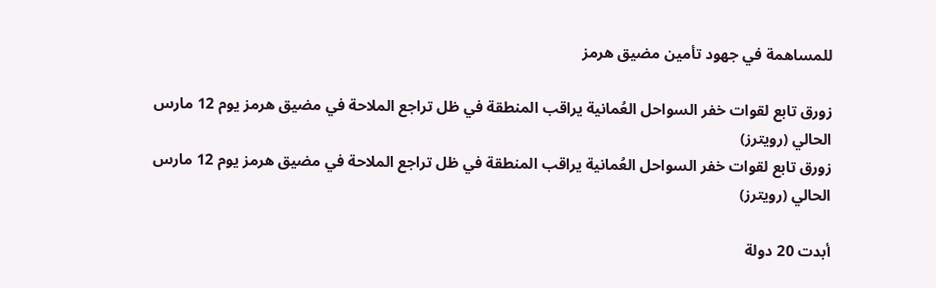للمساهمة في جهود تأمين مضيق هرمز

زورق تابع لقوات خفر السواحل العُمانية يراقب المنطقة في ظل تراجع الملاحة في مضيق هرمز يوم 12 مارس الحالي (رويترز)
زورق تابع لقوات خفر السواحل العُمانية يراقب المنطقة في ظل تراجع الملاحة في مضيق هرمز يوم 12 مارس الحالي (رويترز)

أبدت 20 دولة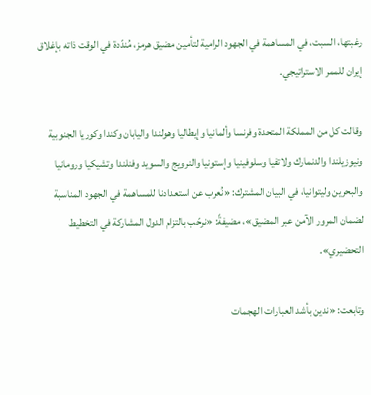رغبتها، السبت، في المساهمة في الجهود الرامية لتأمين مضيق هرمز، مُندّدة في الوقت ذاته بإغلاق إيران للممر الاستراتيجي.

وقالت كل من المملكة المتحدة وفرنسا وألمانيا وإيطاليا وهولندا واليابان وكندا وكوريا الجنوبية ونيوزيلندا والدنمارك ولاتفيا وسلوفينيا وإستونيا والنرويج والسويد وفنلندا وتشيكيا ورومانيا والبحرين وليتوانيا، في البيان المشترك: «نُعرب عن استعدادنا للمساهمة في الجهود المناسبة لضمان المرور الآمن عبر المضيق»، مضيفةً: «نرحّب بالتزام الدول المشاركة في التخطيط التحضيري».

وتابعت: «ندين بأشد العبارات الهجمات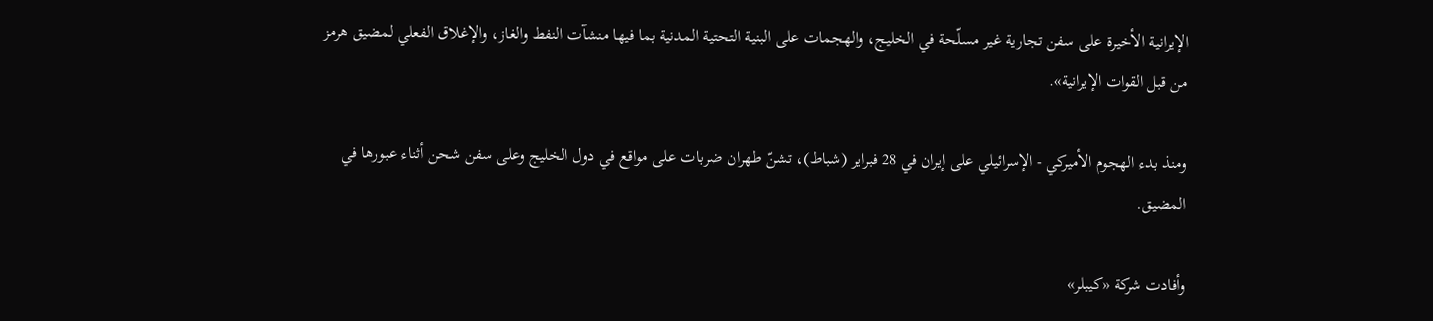الإيرانية الأخيرة على سفن تجارية غير مسلّحة في الخليج، والهجمات على البنية التحتية المدنية بما فيها منشآت النفط والغاز، والإغلاق الفعلي لمضيق هرمز من قبل القوات الإيرانية».

ومنذ بدء الهجوم الأميركي - الإسرائيلي على إيران في 28 فبراير (شباط)، تشنّ طهران ضربات على مواقع في دول الخليج وعلى سفن شحن أثناء عبورها في المضيق.

وأفادت شركة «كيبلر»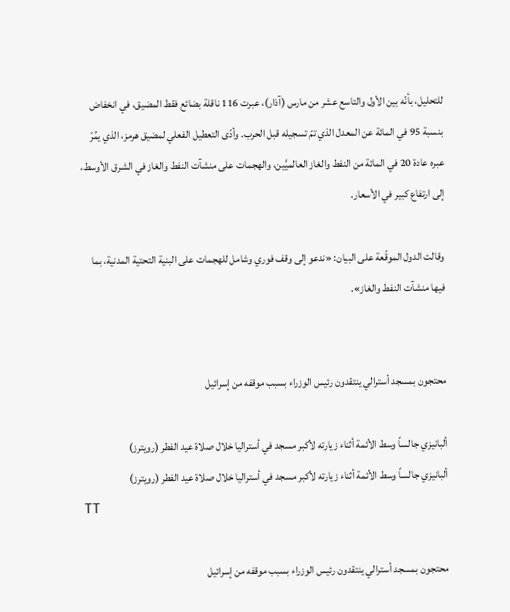للتحليل، بأنّه بين الأول والتاسع عشر من مارس (آذار)، عبرت 116 ناقلة بضائع فقط المضيق، في انخفاض بنسبة 95 في المائة عن المعدل الذي تمّ تسجيله قبل الحرب. وأدّى التعطيل الفعلي لمضيق هرمز، الذي يمُرّ عبره عادة 20 في المائة من النفط والغاز العالميَّين، والهجمات على منشآت النفط والغاز في الشرق الأوسط، إلى ارتفاع كبير في الأسعار.

وقالت الدول الموقّعة على البيان: «ندعو إلى وقف فوري وشامل للهجمات على البنية التحتية المدنية، بما فيها منشآت النفط والغاز».


محتجون بمسجد أسترالي ينتقدون رئيس الوزراء بسبب موقفه من إسرائيل

ألبانيزي جالساً وسط الأئمة أثناء زيارته لأكبر مسجد في أستراليا خلال صلاة عيد الفطر (رويترز)
ألبانيزي جالساً وسط الأئمة أثناء زيارته لأكبر مسجد في أستراليا خلال صلاة عيد الفطر (رويترز)
TT

محتجون بمسجد أسترالي ينتقدون رئيس الوزراء بسبب موقفه من إسرائيل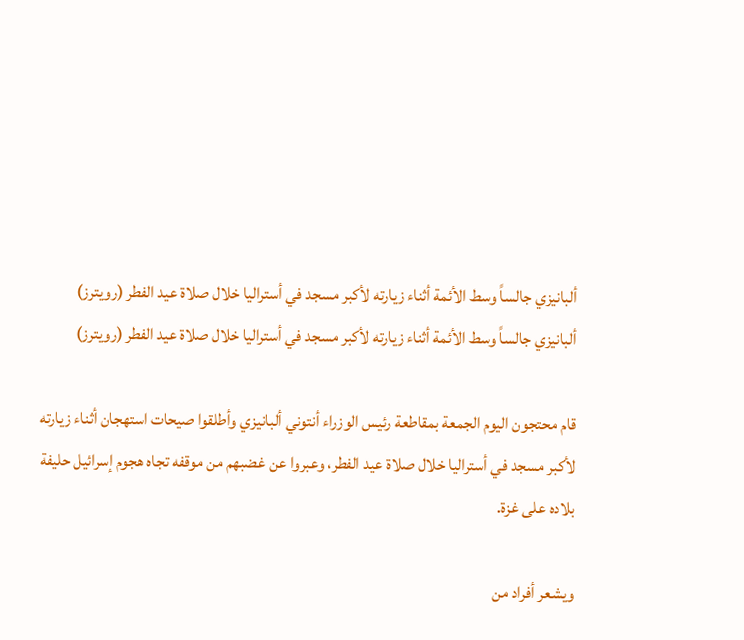ألبانيزي جالساً وسط الأئمة أثناء زيارته لأكبر مسجد في أستراليا خلال صلاة عيد الفطر (رويترز)
ألبانيزي جالساً وسط الأئمة أثناء زيارته لأكبر مسجد في أستراليا خلال صلاة عيد الفطر (رويترز)

قام محتجون اليوم الجمعة بمقاطعة رئيس الوزراء أنتوني ألبانيزي وأطلقوا صيحات استهجان أثناء زيارته لأكبر مسجد في أستراليا خلال صلاة عيد الفطر، وعبروا عن غضبهم من موقفه تجاه هجوم إسرائيل حليفة بلاده على غزة.

ويشعر أفراد من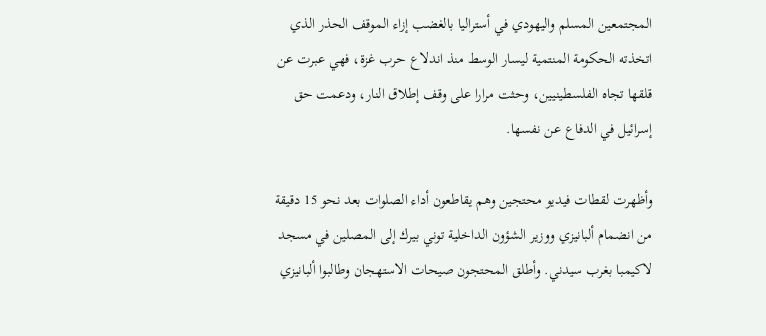المجتمعين المسلم واليهودي في أستراليا بالغضب إزاء الموقف الحذر الذي اتخذته الحكومة المنتمية ليسار الوسط منذ اندلاع حرب غزة، فهي عبرت عن قلقها تجاه الفلسطينيين، وحثت مرارا على وقف إطلاق النار، ودعمت حق إسرائيل في الدفاع عن نفسها.

وأظهرت لقطات فيديو محتجين وهم يقاطعون أداء الصلوات بعد نحو 15 دقيقة من انضمام ألبانيزي ووزير الشؤون الداخلية توني بيرك إلى المصلين في مسجد لاكيمبا بغرب سيدني. وأطلق المحتجون صيحات الاستهجان وطالبوا ألبانيزي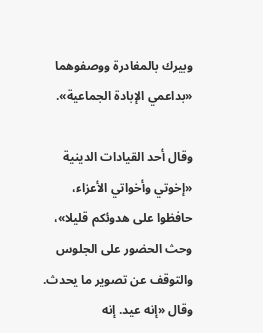وبيرك بالمغادرة ووصفوهما «بداعمي الإبادة الجماعية».

وقال أحد القيادات الدينية «إخوتي وأخواتي الأعزاء، حافظوا على هدوئكم قليلا»، وحث الحضور على الجلوس والتوقف عن تصوير ما يحدث. وقال «إنه عيد. إنه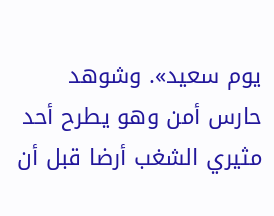يوم سعيد». وشوهد حارس أمن وهو يطرح أحد مثيري الشغب أرضا قبل أن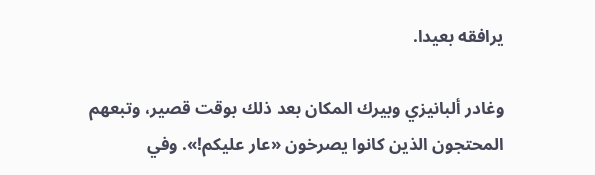يرافقه بعيدا.

وغادر ألبانيزي وبيرك المكان بعد ذلك بوقت قصير، وتبعهم المحتجون الذين كانوا يصرخون «عار عليكم!». وفي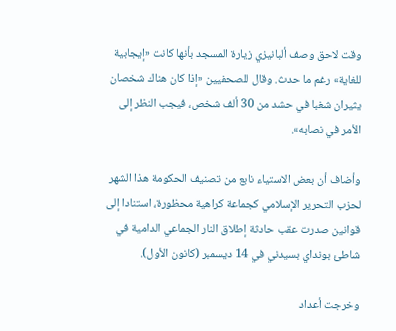وقت لاحق وصف ألبانيزي زيارة المسجد بأنها كانت «إيجابية للغاية» رغم ما حدث. وقال للصحفيين «إذا كان هناك شخصان يثيران شغبا في حشد من 30 ألف شخص، فيجب النظر إلى الأمر في نصابه».

وأضاف أن بعض الاستياء نابع من تصنيف الحكومة هذا الشهر لحزب التحرير الإسلامي كجماعة كراهية محظورة، استنادا إلى قوانين صدرت عقب حادثة إطلاق النار الجماعي الدامية في شاطئ بونداي بسيدني في 14 ديسمبر (كانون الأول).

وخرجت أعداد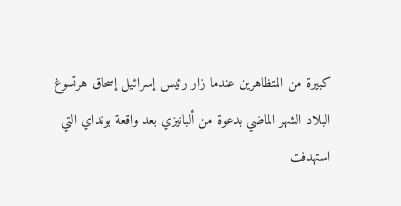كبيرة من المتظاهرين عندما زار رئيس إسرائيل إسحاق هرتسوغ البلاد الشهر الماضي بدعوة من ألبانيزي بعد واقعة بونداي التي استهدفت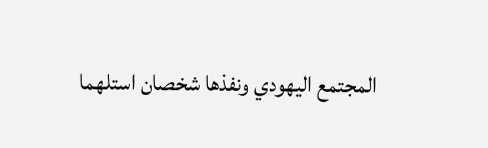المجتمع اليهودي ونفذها شخصان استلهما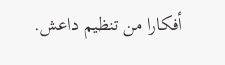أفكارا من تنظيم داعش.